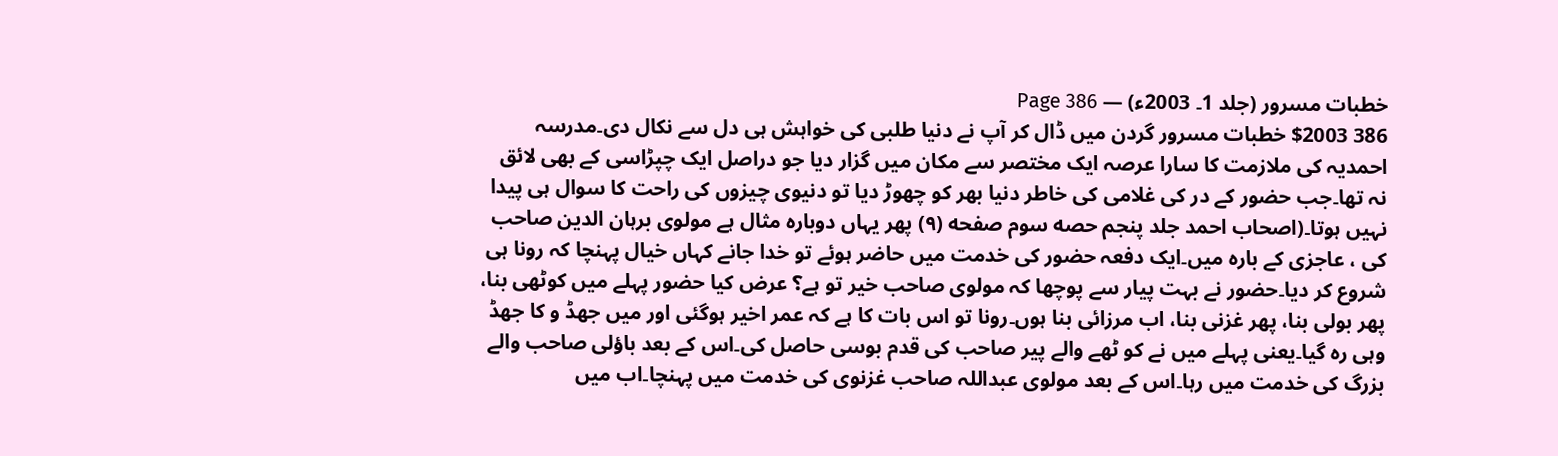خطبات مسرور (جلد 1۔ 2003ء) — Page 386
386 $2003 خطبات مسرور گردن میں ڈال کر آپ نے دنیا طلبی کی خواہش ہی دل سے نکال دی۔مدرسہ احمدیہ کی ملازمت کا سارا عرصہ ایک مختصر سے مکان میں گزار دیا جو دراصل ایک چپڑاسی کے بھی لائق نہ تھا۔جب حضور کے در کی غلامی کی خاطر دنیا بھر کو چھوڑ دیا تو دنیوی چیزوں کی راحت کا سوال ہی پیدا نہیں ہوتا۔(اصحاب احمد جلد پنجم حصه سوم صفحه (۹) پھر یہاں دوبارہ مثال ہے مولوی برہان الدین صاحب کی ، عاجزی کے بارہ میں۔ایک دفعہ حضور کی خدمت میں حاضر ہوئے تو خدا جانے کہاں خیال پہنچا کہ رونا ہی شروع کر دیا۔حضور نے بہت پیار سے پوچھا کہ مولوی صاحب خیر تو ہے؟ عرض کیا حضور پہلے میں کوٹھی بنا، پھر بولی بنا، پھر غزنی بنا، اب مرزائی بنا ہوں۔رونا تو اس بات کا ہے کہ عمر اخیر ہوگئی اور میں جھڈ و کا جھڈ وہی رہ گیا۔یعنی پہلے میں نے کو ٹھے والے پیر صاحب کی قدم بوسی حاصل کی۔اس کے بعد باؤلی صاحب والے بزرگ کی خدمت میں رہا۔اس کے بعد مولوی عبداللہ صاحب غزنوی کی خدمت میں پہنچا۔اب میں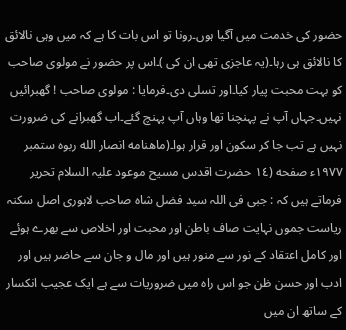حضور کی خدمت میں آگیا ہوں۔رونا تو اس بات کا ہے کہ میں وہی نالائق کا نالائق ہی رہا۔(یہ عاجزی تھی ان کی )۔اس پر حضور نے مولوی صاحب کو بہت محبت پیار کیا۔اور تسلی دی۔فرمایا : مولوی صاحب ! گھبرائیں نہیں۔جہاں آپ نے پہنچنا تھا وہاں آپ پہنچ گئے۔اب گھبرانے کی ضرورت نہیں ہے تب جا کر سکون اور قرار ہوا۔(ماهنامه انصار الله ربوه ستمبر ۱۹۷۷ء صفحه (١٤ حضرت اقدس مسیح موعود علیہ السلام تحریر فرماتے ہیں کہ : جبی فی اللہ سید فضل شاہ صاحب لاہوری اصل سکنہ ریاست جموں نہایت صاف باطن اور محبت اور اخلاص سے بھرے ہوئے اور کامل اعتقاد کے نور سے منور ہیں اور مال و جان سے حاضر ہیں اور ادب اور حسن ظن جو اس راہ میں ضروریات سے ہے ایک عجیب انکسار کے ساتھ ان میں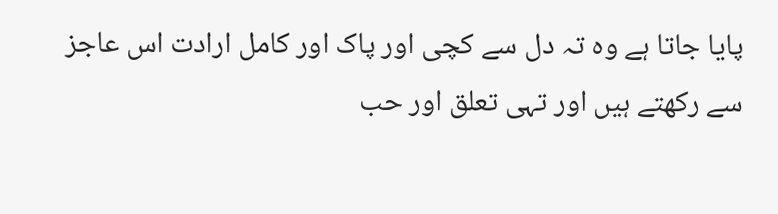پایا جاتا ہے وہ تہ دل سے کچی اور پاک اور کامل ارادت اس عاجز سے رکھتے ہیں اور تہی تعلق اور حب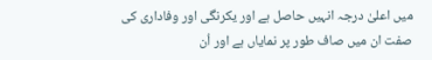میں اعلیٰ درجہ انہیں حاصل ہے اور یکرنگی اور وفاداری کی صفت ان میں صاف طور پر نمایاں ہے اور اُن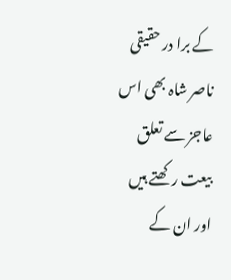کے برا در حقیقی ناصر شاہ بھی اس عاجز سے تعلق بیعت رکھتے ہیں اور ان کے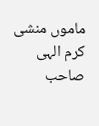ماموں منشی کرم الہی صاحب